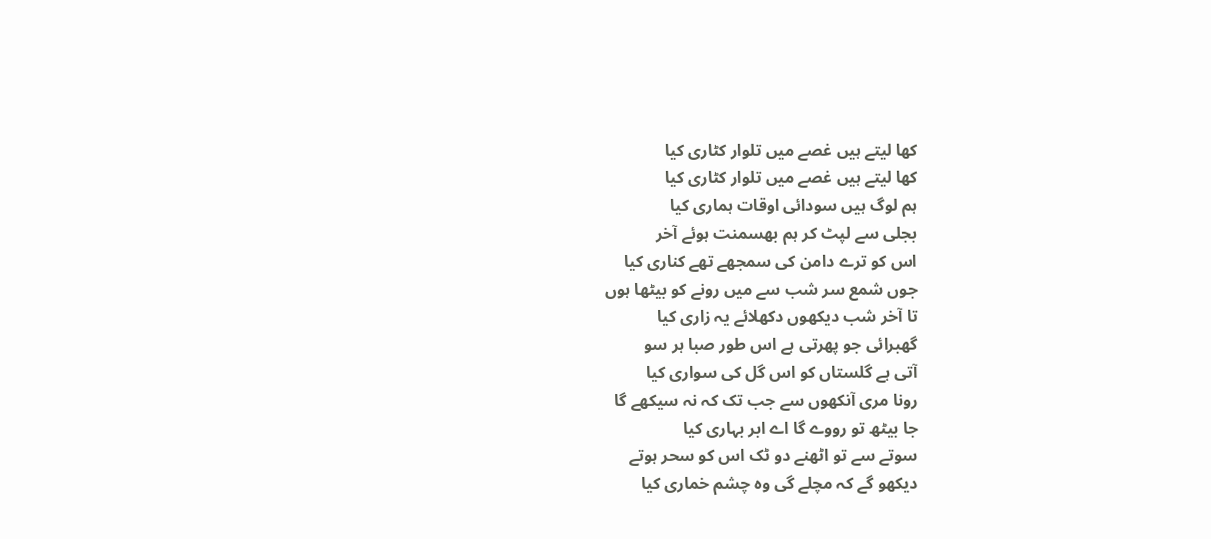کھا لیتے ہیں غصے میں تلوار کٹاری کیا
کھا لیتے ہیں غصے میں تلوار کٹاری کیا
ہم لوگ ہیں سودائی اوقات ہماری کیا
بجلی سے لپٹ کر ہم بھسمنت ہوئے آخر
اس کو ترے دامن کی سمجھے تھے کناری کیا
جوں شمع سر شب سے میں رونے کو بیٹھا ہوں
تا آخر شب دیکھوں دکھلائے یہ زاری کیا
گھبرائی جو پھرتی ہے اس طور صبا ہر سو
آتی ہے گلستاں کو اس گل کی سواری کیا
رونا مری آنکھوں سے جب تک کہ نہ سیکھے گا
جا بیٹھ تو رووے گا اے ابر بہاری کیا
سوتے سے تو اٹھنے دو ٹک اس کو سحر ہوتے
دیکھو گے کہ مچلے گی وہ چشم خماری کیا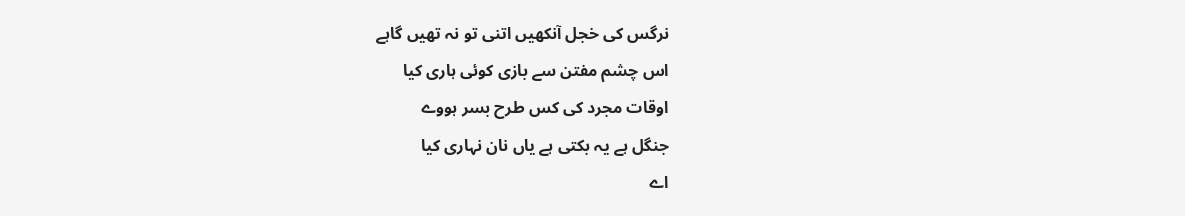نرگس کی خجل آنکھیں اتنی تو نہ تھیں گاہے
اس چشم مفتن سے بازی کوئی ہاری کیا
اوقات مجرد کی کس طرح بسر ہووے
جنگل ہے یہ بکتی ہے یاں نان نہاری کیا
اے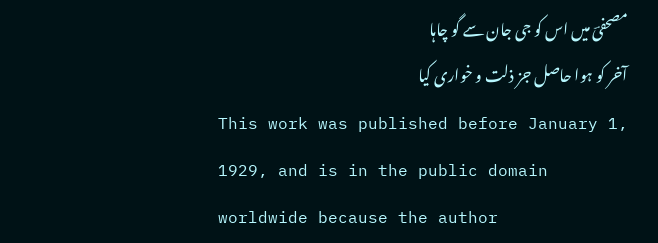مصحفیؔ میں اس کو جی جان سے گو چاہا
آخر کو ہوا حاصل جز ذلت و خواری کیا
This work was published before January 1, 1929, and is in the public domain worldwide because the author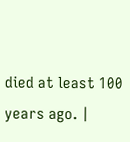died at least 100 years ago. |